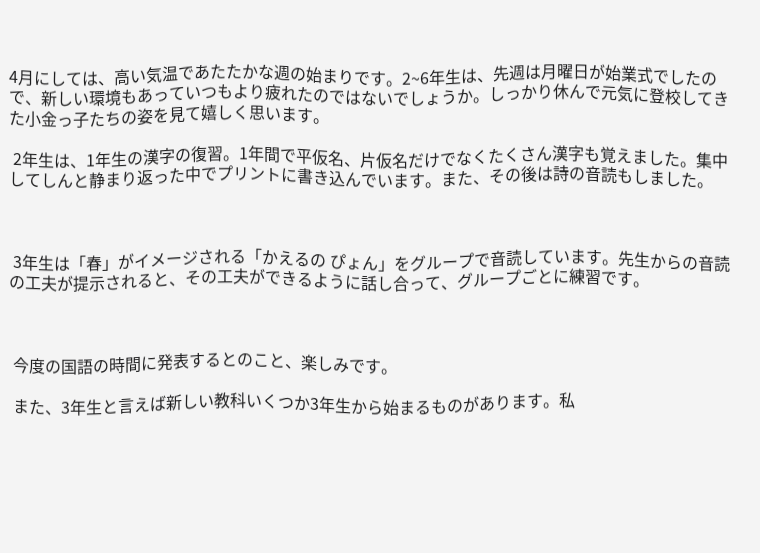4月にしては、高い気温であたたかな週の始まりです。2~6年生は、先週は月曜日が始業式でしたので、新しい環境もあっていつもより疲れたのではないでしょうか。しっかり休んで元気に登校してきた小金っ子たちの姿を見て嬉しく思います。

 2年生は、1年生の漢字の復習。1年間で平仮名、片仮名だけでなくたくさん漢字も覚えました。集中してしんと静まり返った中でプリントに書き込んでいます。また、その後は詩の音読もしました。



 3年生は「春」がイメージされる「かえるの ぴょん」をグループで音読しています。先生からの音読の工夫が提示されると、その工夫ができるように話し合って、グループごとに練習です。



 今度の国語の時間に発表するとのこと、楽しみです。

 また、3年生と言えば新しい教科いくつか3年生から始まるものがあります。私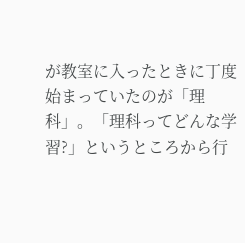が教室に入ったときに丁度始まっていたのが「理科」。「理科ってどんな学習?」というところから行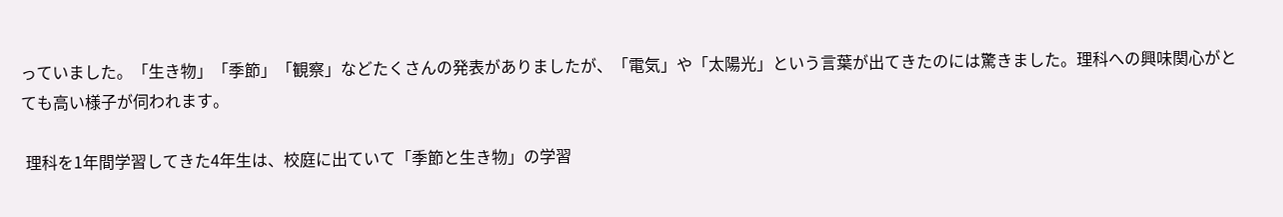っていました。「生き物」「季節」「観察」などたくさんの発表がありましたが、「電気」や「太陽光」という言葉が出てきたのには驚きました。理科への興味関心がとても高い様子が伺われます。

 理科を1年間学習してきた4年生は、校庭に出ていて「季節と生き物」の学習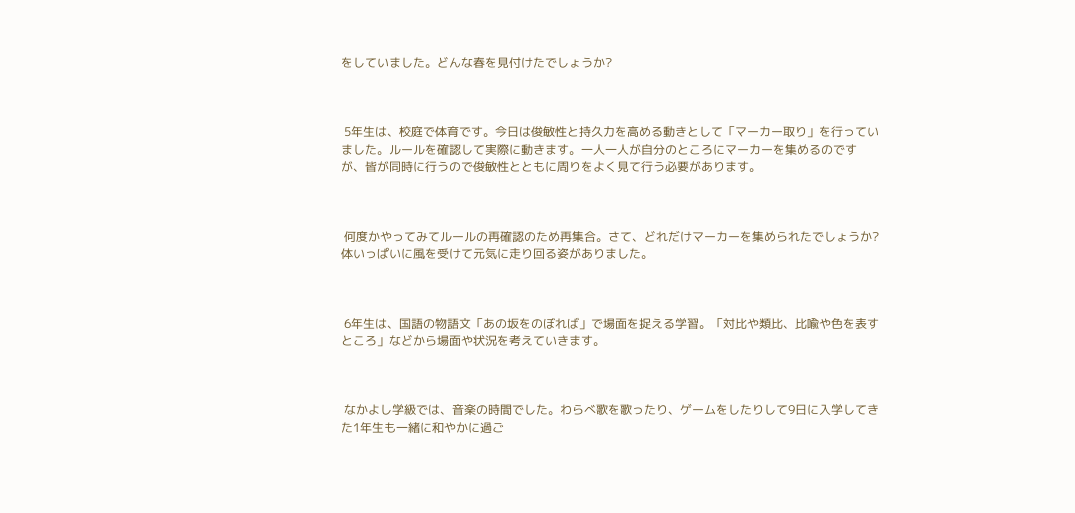をしていました。どんな春を見付けたでしょうか?



 5年生は、校庭で体育です。今日は俊敏性と持久力を高める動きとして「マーカー取り」を行っていました。ルールを確認して実際に動きます。一人一人が自分のところにマーカーを集めるのですが、皆が同時に行うので俊敏性とともに周りをよく見て行う必要があります。



 何度かやってみてルールの再確認のため再集合。さて、どれだけマーカーを集められたでしょうか?体いっぱいに風を受けて元気に走り回る姿がありました。



 6年生は、国語の物語文「あの坂をのぼれば」で場面を捉える学習。「対比や類比、比喩や色を表すところ」などから場面や状況を考えていきます。



 なかよし学級では、音楽の時間でした。わらべ歌を歌ったり、ゲームをしたりして9日に入学してきた1年生も一緒に和やかに過ご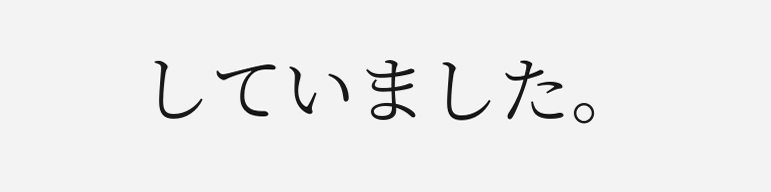していました。